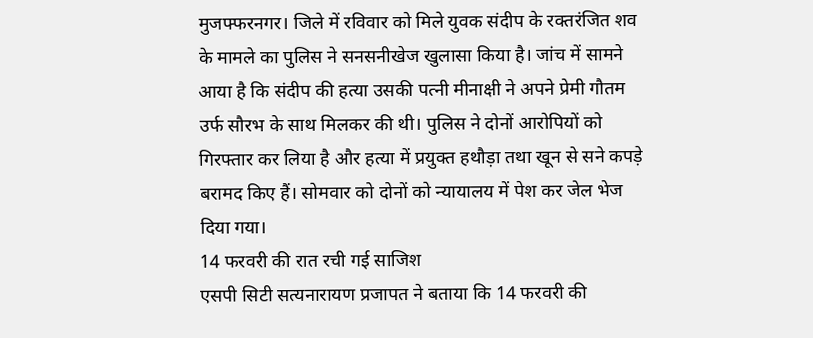मुजफ्फरनगर। जिले में रविवार को मिले युवक संदीप के रक्तरंजित शव के मामले का पुलिस ने सनसनीखेज खुलासा किया है। जांच में सामने आया है कि संदीप की हत्या उसकी पत्नी मीनाक्षी ने अपने प्रेमी गौतम उर्फ सौरभ के साथ मिलकर की थी। पुलिस ने दोनों आरोपियों को गिरफ्तार कर लिया है और हत्या में प्रयुक्त हथौड़ा तथा खून से सने कपड़े बरामद किए हैं। सोमवार को दोनों को न्यायालय में पेश कर जेल भेज दिया गया।
14 फरवरी की रात रची गई साजिश
एसपी सिटी सत्यनारायण प्रजापत ने बताया कि 14 फरवरी की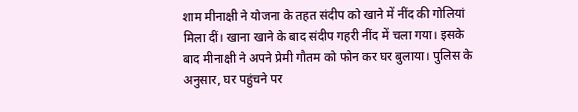शाम मीनाक्षी ने योजना के तहत संदीप को खाने में नींद की गोलियां मिला दीं। खाना खाने के बाद संदीप गहरी नींद में चला गया। इसके बाद मीनाक्षी ने अपने प्रेमी गौतम को फोन कर घर बुलाया। पुलिस के अनुसार, घर पहुंचने पर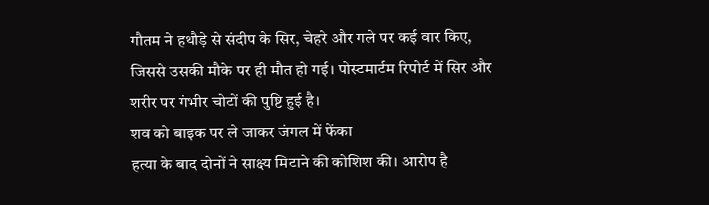गौतम ने हथौड़े से संदीप के सिर, चेहरे और गले पर कई वार किए, जिससे उसकी मौके पर ही मौत हो गई। पोस्टमार्टम रिपोर्ट में सिर और शरीर पर गंभीर चोटों की पुष्टि हुई है।
शव को बाइक पर ले जाकर जंगल में फेंका
हत्या के बाद दोनों ने साक्ष्य मिटाने की कोशिश की। आरोप है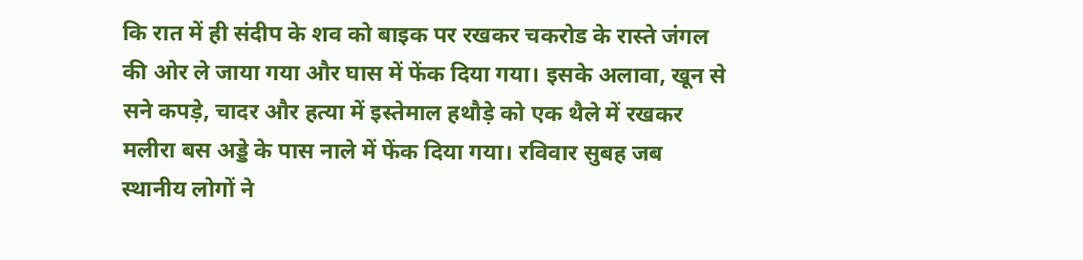कि रात में ही संदीप के शव को बाइक पर रखकर चकरोड के रास्ते जंगल की ओर ले जाया गया और घास में फेंक दिया गया। इसके अलावा, खून से सने कपड़े, चादर और हत्या में इस्तेमाल हथौड़े को एक थैले में रखकर मलीरा बस अड्डे के पास नाले में फेंक दिया गया। रविवार सुबह जब स्थानीय लोगों ने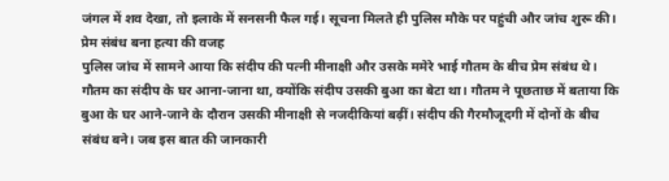जंगल में शव देखा, तो इलाके में सनसनी फैल गई। सूचना मिलते ही पुलिस मौके पर पहुंची और जांच शुरू की।
प्रेम संबंध बना हत्या की वजह
पुलिस जांच में सामने आया कि संदीप की पत्नी मीनाक्षी और उसके ममेरे भाई गौतम के बीच प्रेम संबंध थे। गौतम का संदीप के घर आना-जाना था, क्योंकि संदीप उसकी बुआ का बेटा था। गौतम ने पूछताछ में बताया कि बुआ के घर आने-जाने के दौरान उसकी मीनाक्षी से नजदीकियां बढ़ीं। संदीप की गैरमौजूदगी में दोनों के बीच संबंध बने। जब इस बात की जानकारी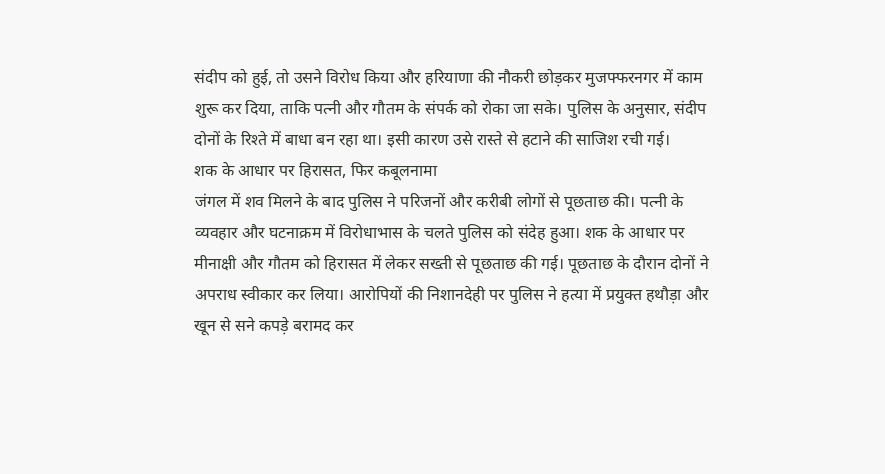संदीप को हुई, तो उसने विरोध किया और हरियाणा की नौकरी छोड़कर मुजफ्फरनगर में काम शुरू कर दिया, ताकि पत्नी और गौतम के संपर्क को रोका जा सके। पुलिस के अनुसार, संदीप दोनों के रिश्ते में बाधा बन रहा था। इसी कारण उसे रास्ते से हटाने की साजिश रची गई।
शक के आधार पर हिरासत, फिर कबूलनामा
जंगल में शव मिलने के बाद पुलिस ने परिजनों और करीबी लोगों से पूछताछ की। पत्नी के व्यवहार और घटनाक्रम में विरोधाभास के चलते पुलिस को संदेह हुआ। शक के आधार पर मीनाक्षी और गौतम को हिरासत में लेकर सख्ती से पूछताछ की गई। पूछताछ के दौरान दोनों ने अपराध स्वीकार कर लिया। आरोपियों की निशानदेही पर पुलिस ने हत्या में प्रयुक्त हथौड़ा और खून से सने कपड़े बरामद कर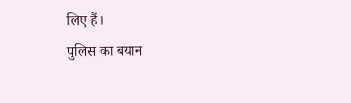लिए हैं।
पुलिस का बयान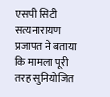एसपी सिटी सत्यनारायण प्रजापत ने बताया कि मामला पूरी तरह सुनियोजित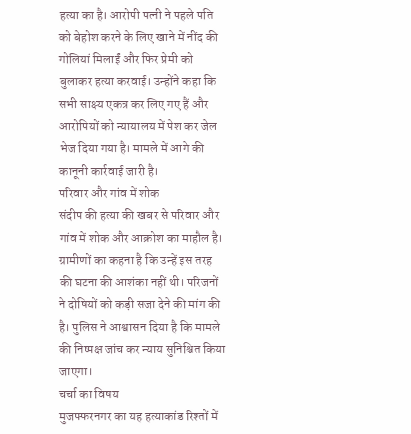हत्या का है। आरोपी पत्नी ने पहले पति को बेहोश करने के लिए खाने में नींद की गोलियां मिलाईं और फिर प्रेमी को बुलाकर हत्या करवाई। उन्होंने कहा कि सभी साक्ष्य एकत्र कर लिए गए हैं और आरोपियों को न्यायालय में पेश कर जेल भेज दिया गया है। मामले में आगे की कानूनी कार्रवाई जारी है।
परिवार और गांव में शोक
संदीप की हत्या की खबर से परिवार और गांव में शोक और आक्रोश का माहौल है। ग्रामीणों का कहना है कि उन्हें इस तरह की घटना की आशंका नहीं थी। परिजनों ने दोषियों को कड़ी सजा देने की मांग की है। पुलिस ने आश्वासन दिया है कि मामले की निष्पक्ष जांच कर न्याय सुनिश्चित किया जाएगा।
चर्चा का विषय
मुजफ्फरनगर का यह हत्याकांड रिश्तों में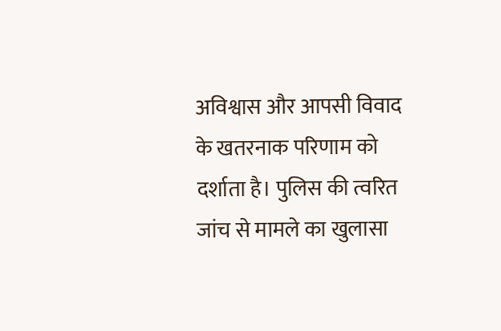अविश्वास और आपसी विवाद के खतरनाक परिणाम को दर्शाता है। पुलिस की त्वरित जांच से मामले का खुलासा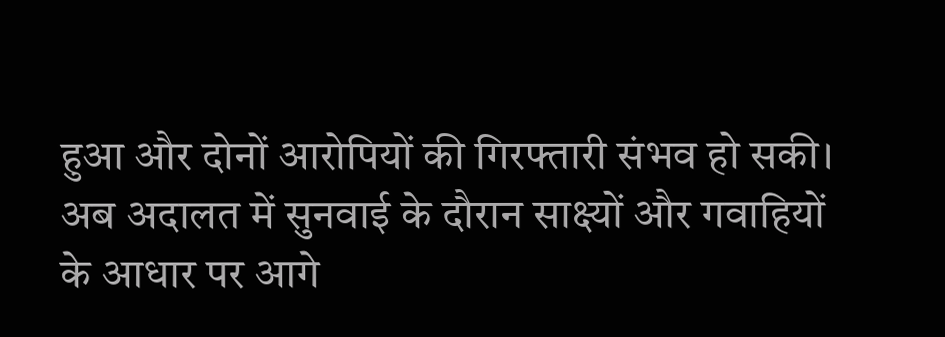हुआ और दोनों आरोपियों की गिरफ्तारी संभव हो सकी। अब अदालत में सुनवाई के दौरान साक्ष्यों और गवाहियों के आधार पर आगे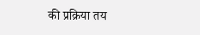की प्रक्रिया तय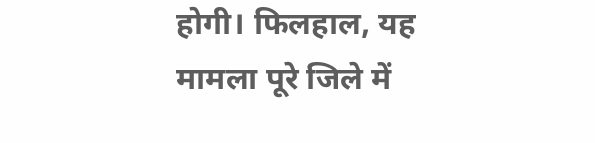होगी। फिलहाल, यह मामला पूरे जिले में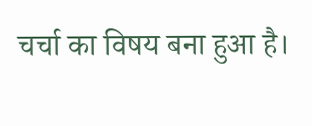चर्चा का विषय बना हुआ है।